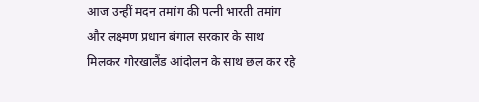आज उन्हीं मदन तमांग की पत्नी भारती तमांग और लक्ष्मण प्रधान बंगाल सरकार के साथ मिलकर गोरखालैंड आंदोलन के साथ छल कर रहे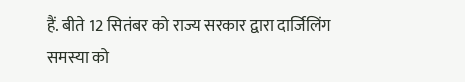हैं. बीते 12 सितंबर को राज्य सरकार द्वारा दार्जिलिंग समस्या को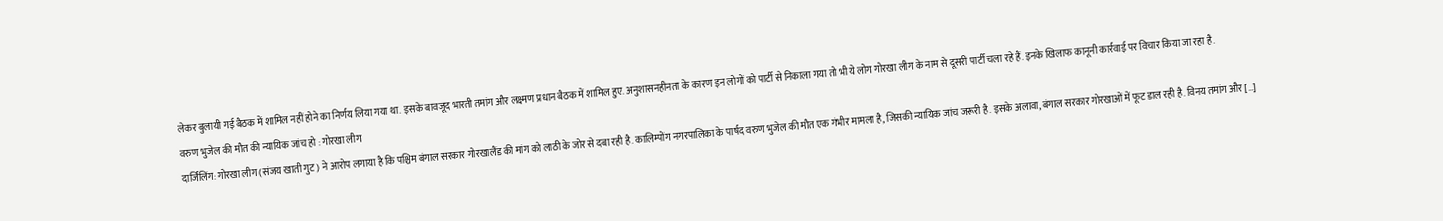लेकर बुलायी गई बैठक में शामिल नहीं होने का निर्णय लिया गया था. इसके बावजूद भारती तमांग और लक्ष्मण प्रधान बैठक में शामिल हुए. अनुशासनहीनता के कारण इन लोगों को पार्टी से निकाला गया तो भी ये लोग गोरखा लीग के नाम से दूसरी पार्टी चला रहे हैं. इनके खिलाफ कानूनी कार्रवाई पर विचार किया जा रहा है.
वरुण भुजेल की मौत की न्यायिक जांच हो : गोरखा लीग
दार्जिलिंग: गोरखा लीग (संजय खाती गुट) ने आरोप लगाया है कि पश्चिम बंगाल सरकार गोरखालैंड की मांग को लाठी के जोर से दबा रही है. कालिम्पोंग नगरपालिका के पार्षद वरुण भुजेल की मौत एक गंभीर मामला है, जिसकी न्यायिक जांच जरूरी है. इसके अलावा, बंगाल सरकार गोरखाओं में फूट डाल रही है. विनय तमांग और […]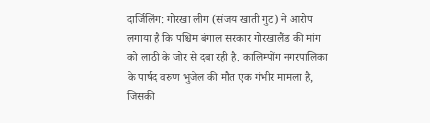दार्जिलिंग: गोरखा लीग (संजय खाती गुट) ने आरोप लगाया है कि पश्चिम बंगाल सरकार गोरखालैंड की मांग को लाठी के जोर से दबा रही है. कालिम्पोंग नगरपालिका के पार्षद वरुण भुजेल की मौत एक गंभीर मामला है, जिसकी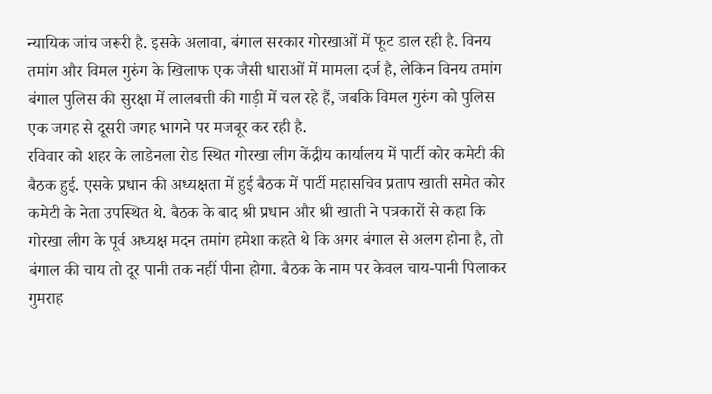न्यायिक जांच जरूरी है. इसके अलावा, बंगाल सरकार गोरखाओं में फूट डाल रही है. विनय तमांग और विमल गुरुंग के खिलाफ एक जैसी धाराओं में मामला दर्ज है, लेकिन विनय तमांग बंगाल पुलिस की सुरक्षा में लालबत्ती की गाड़ी में चल रहे हैं, जबकि विमल गुरुंग को पुलिस एक जगह से दूसरी जगह भागने पर मजबूर कर रही है.
रविवार को शहर के लाडेनला रोड स्थित गोरखा लीग केंद्रीय कार्यालय में पार्टी कोर कमेटी की बैठक हुई. एसके प्रधान की अध्यक्षता में हुई बैठक में पार्टी महासचिव प्रताप खाती समेत कोर कमेटी के नेता उपस्थित थे. बैठक के बाद श्री प्रधान और श्री खाती ने पत्रकारों से कहा कि गोरखा लीग के पूर्व अध्यक्ष मदन तमांग हमेशा कहते थे कि अगर बंगाल से अलग होना है, तो बंगाल की चाय तो दूर पानी तक नहीं पीना होगा. बैठक के नाम पर केवल चाय-पानी पिलाकर गुमराह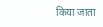किया जाता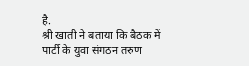है.
श्री खाती ने बताया कि बैठक में पार्टी के युवा संगठन तरुण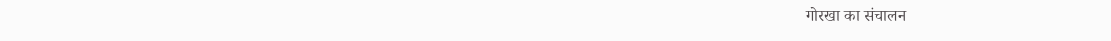गोरखा का संचालन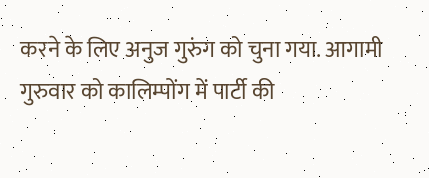करने के लिए अनुज गुरुंग को चुना गया. आगामी गुरुवार को कालिम्पोंग में पार्टी की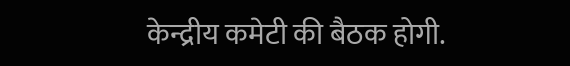केन्द्रीय कमेटी की बैठक होगी.